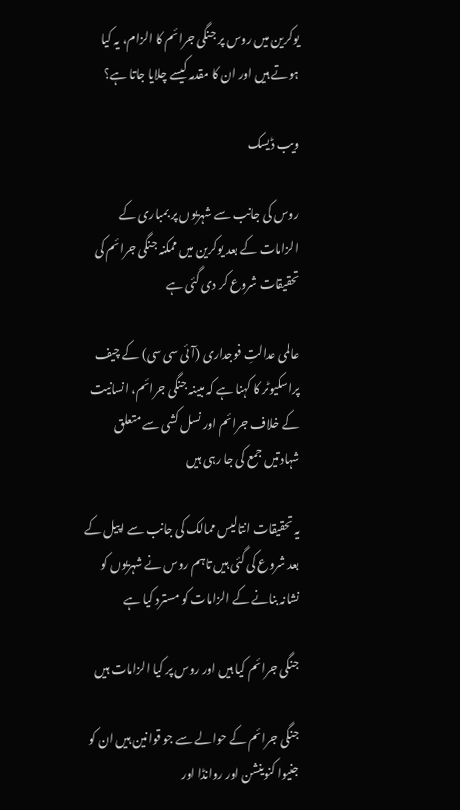یوکرین میں روس پر جنگی جرائم کا الزام، یہ کیا ہوتے ہیں اور ان کا مقدمہ کیسے چلایا جاتا ہے؟

ویب ڈیسک

روس کی جانب سے شہریوں پر بمباری کے الزامات کے بعد یوکرین میں ممکنہ جنگی جرائم کی تحقیقات شروع کر دی گئی ہے

عالمی عدالتِ فوجداری (آئی سی سی) کے چیف پراسکیوٹر کا کہنا ہے کہ مبینہ جنگی جرائم، انسانیت کے خلاف جرائم اور نسل کشی سے متعلق شہادتیں جمع کی جا رہی ہیں

یہ تحقیقات انتالیس ممالک کی جانب سے اپیل کے بعد شروع کی گئی ہیں تاہم روس نے شہریوں کو نشانہ بنانے کے الزامات کو مسترد کیا ہے

جنگی جرائم کیا ہیں اور روس پر کیا الزامات ہیں

جنگی جرائم کے حوالے سے جو قوانین ہیں ان کو جنیوا کنوینشن اور روانڈا اور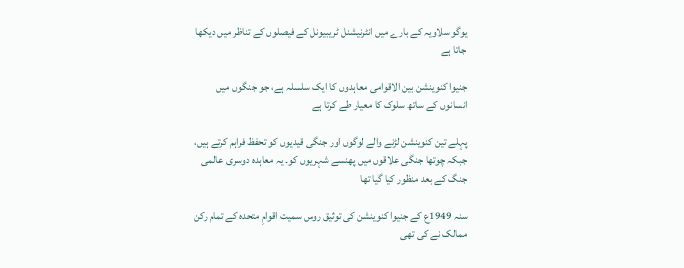یوگو سلاویہ کے بارے میں انٹرنیشنل ٹریبیونل کے فیصلوں کے تناظر میں دیکھا جاتا ہے

جنیوا کنوینشن بین الاقوامی معاہدوں کا ایک سلسلہ ہے، جو جنگوں میں انسانوں کے ساتھ سلوک کا معیار طے کرتا ہے

پہلے تین کنوینشن لڑنے والے لوگوں اور جنگی قیدیوں کو تحفظ فراہم کرتے ہیں، جبکہ چوتھا جنگی علاقوں میں پھنسے شہریوں کو۔ یہ معاہدہ دوسری عالمی جنگ کے بعد منظور کیا گیا تھا

سنہ 1949ع کے جنیوا کنوینشن کی توثیق روس سمیت اقوامِ متحدہ کے تمام رکن ممالک نے کی تھی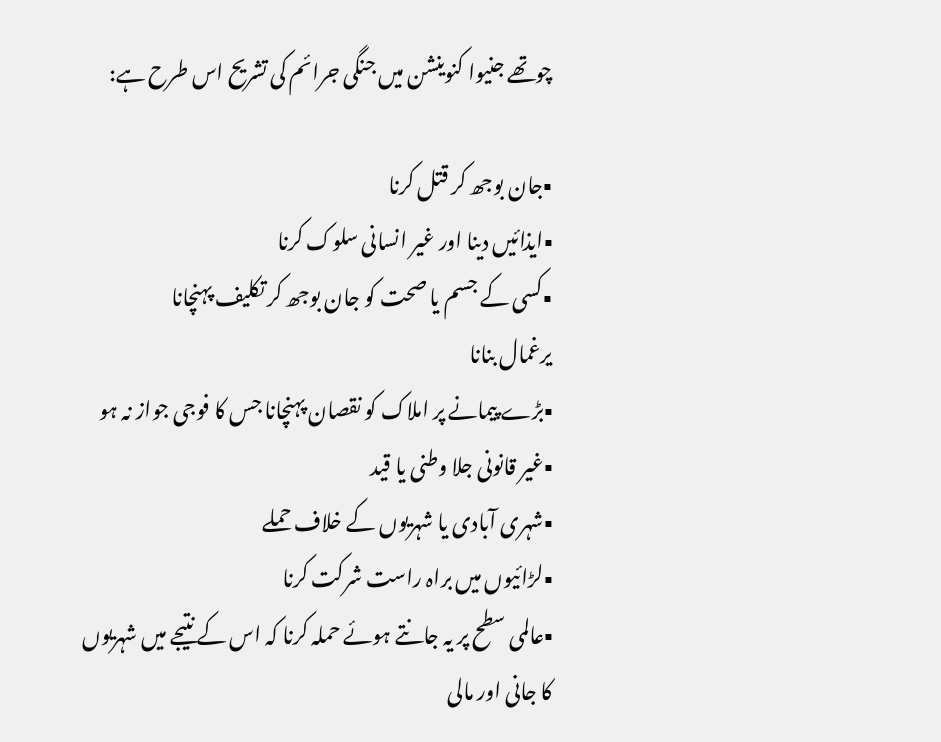چوتھے جنیوا کنوینشن میں جنگی جرائم کی تشریح اس طرح ہے:

▪جان بوجھ کر قتل کرنا
▪ایذائیں دینا اور غیر انسانی سلوک کرنا
▪کسی کے جسم یا صحت کو جان بوجھ کر تکلیف پہنچانا
یرغمال بنانا
▪بڑے پیمانے پر املاک کو نقصان پہنچانا جس کا فوجی جواز نہ ہو
▪غیر قانونی جلا وطنی یا قید
▪شہری آبادی یا شہریوں کے خلاف حملے
▪لڑائیوں میں براہ راست شرکت کرنا
▪عالمی سطح پر یہ جانتے ہوئے حملہ کرنا کہ اس کے نتیجے میں شہریوں کا جانی اور مالی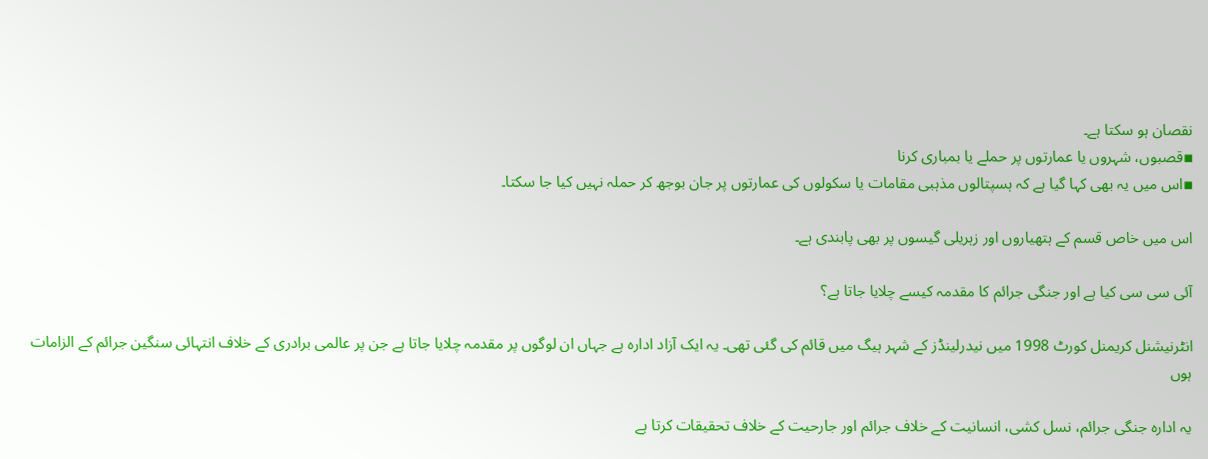نقصان ہو سکتا ہے۔
▪قصبوں، شہروں یا عمارتوں پر حملے یا بمباری کرنا
▪اس میں یہ بھی کہا گیا ہے کہ ہسپتالوں مذہبی مقامات یا سکولوں کی عمارتوں پر جان بوجھ کر حملہ نہیں کیا جا سکتا۔

اس میں خاص قسم کے ہتھیاروں اور زہریلی گیسوں پر بھی پابندی ہے۔

آئی سی سی کیا ہے اور جنگی جرائم کا مقدمہ کیسے چلایا جاتا ہے؟

انٹرنیشنل کریمنل کورٹ 1998 میں نیدرلینڈز کے شہر ہیگ میں قائم کی گئی تھی۔ یہ ایک آزاد ادارہ ہے جہاں ان لوگوں پر مقدمہ چلایا جاتا ہے جن پر عالمی برادری کے خلاف انتہائی سنگین جرائم کے الزامات ہوں

یہ ادارہ جنگی جرائم، نسل کشی، انسانیت کے خلاف جرائم اور جارحیت کے خلاف تحقیقات کرتا ہے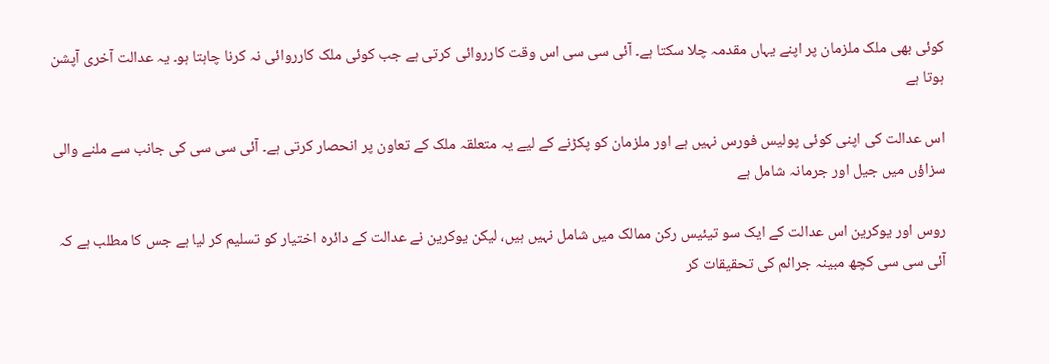کوئی بھی ملک ملزمان پر اپنے یہاں مقدمہ چلا سکتا ہے۔ آئی سی سی اس وقت کارروائی کرتی ہے جب کوئی ملک کارروائی نہ کرنا چاہتا ہو۔ یہ عدالت آخری آپشن ہوتا ہے

اس عدالت کی اپنی کوئی پولیس فورس نہیں ہے اور ملزمان کو پکڑنے کے لیے یہ متعلقہ ملک کے تعاون پر انحصار کرتی ہے۔ آئی سی سی کی جانب سے ملنے والی سزاؤں میں جیل اور جرمانہ شامل ہے

روس اور یوکرین اس عدالت کے ایک سو تیئیس رکن ممالک میں شامل نہیں ہیں، لیکن یوکرین نے عدالت کے دائرہ اختیار کو تسلیم کر لیا ہے جس کا مطلب ہے کہ آئی سی سی کچھ مبینہ جرائم کی تحقیقات کر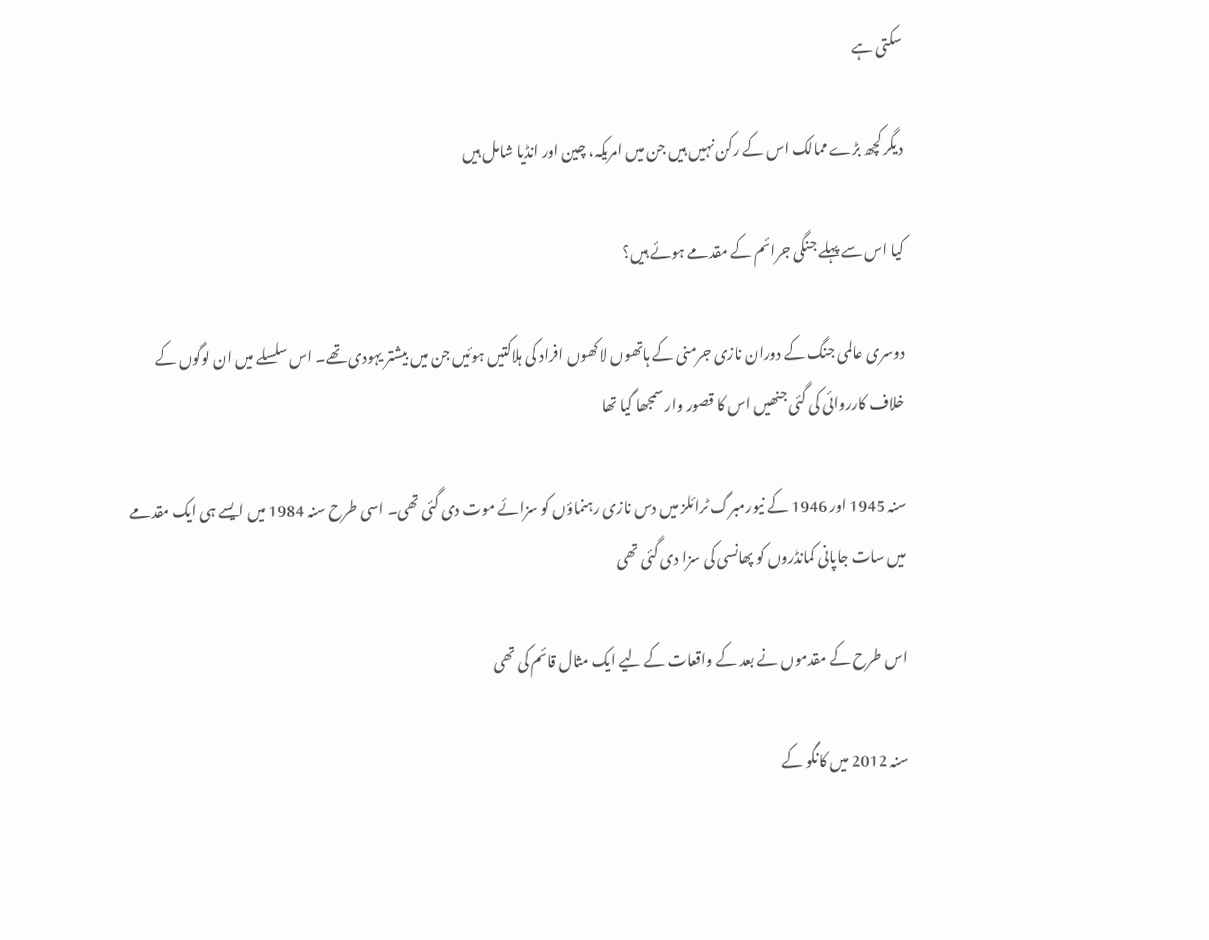سکتی ہے

دیگر کچھ بڑے ممالک اس کے رکن نہیں ہیں جن میں امریکہ، چین اور انڈیا شامل ہیں

کیا اس سے پہلے جنگی جرائم کے مقدمے ہوئے ہیں؟

دوسری عالمی جنگ کے دوران نازی جرمنی کے ہاتھوں لاکھوں افراد کی ہلاکتیں ہوئیں جن میں بیشتر یہودی تھے۔ اس سلسلے میں ان لوگوں کے خلاف کارروائی کی گئی جنھیں اس کا قصور وار سمجھا گیا تھا

سنہ 1945 اور 1946 کے نیورمبرگ ٹرائلز میں دس نازی رہنماؤں کو سزائے موت دی گئی تھی۔ اسی طرح سنہ 1984 میں ایسے ہی ایک مقدمے میں سات جاپانی کمانڈروں کو پھانسی کی سزا دی گئی تھی

اس طرح کے مقدموں نے بعد کے واقعات کے لیے ایک مثال قائم کی تھی

سنہ 2012 میں کانگو کے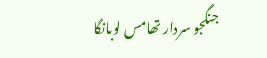جنگجو سردار تھامس لوبانگا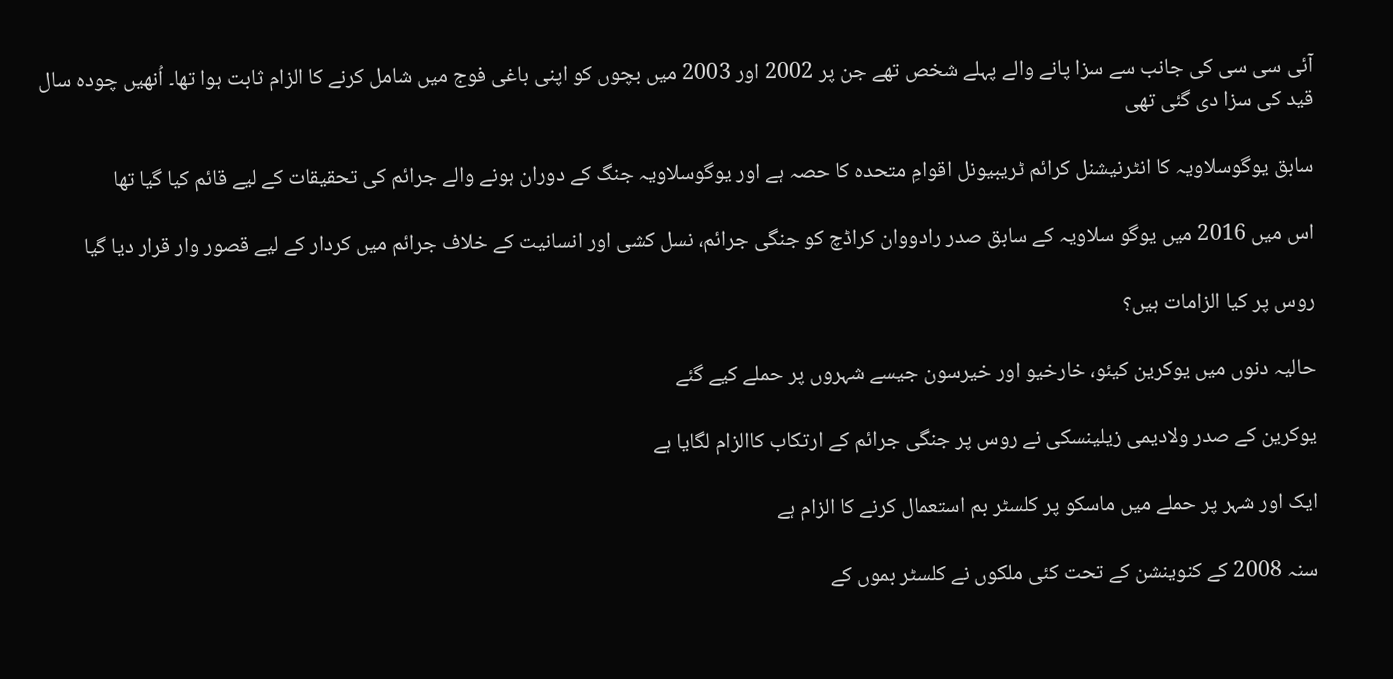آئی سی سی کی جانب سے سزا پانے والے پہلے شخص تھے جن پر 2002 اور 2003 میں بچوں کو اپنی باغی فوج میں شامل کرنے کا الزام ثابت ہوا تھا۔ اُنھیں چودہ سال قید کی سزا دی گئی تھی

سابق یوگوسلاویہ کا انٹرنیشنل کرائم ٹریبیونل اقوامِ متحدہ کا حصہ ہے اور یوگوسلاویہ جنگ کے دوران ہونے والے جرائم کی تحقیقات کے لیے قائم کیا گیا تھا

اس میں 2016 میں یوگو سلاویہ کے سابق صدر رادووان کراڈچ کو جنگی جرائم، نسل کشی اور انسانیت کے خلاف جرائم میں کردار کے لیے قصور وار قرار دیا گیا

روس پر کیا الزامات ہیں؟

حالیہ دنوں میں یوکرین کیئو، خارخیو اور خیرسون جیسے شہروں پر حملے کیے گئے

یوکرین کے صدر ولادیمی زیلینسکی نے روس پر جنگی جرائم کے ارتکاب کاالزام لگایا ہے

ایک اور شہر پر حملے میں ماسکو پر کلسٹر بم استعمال کرنے کا الزام ہے

سنہ 2008 کے کنوینشن کے تحت کئی ملکوں نے کلسٹر بموں کے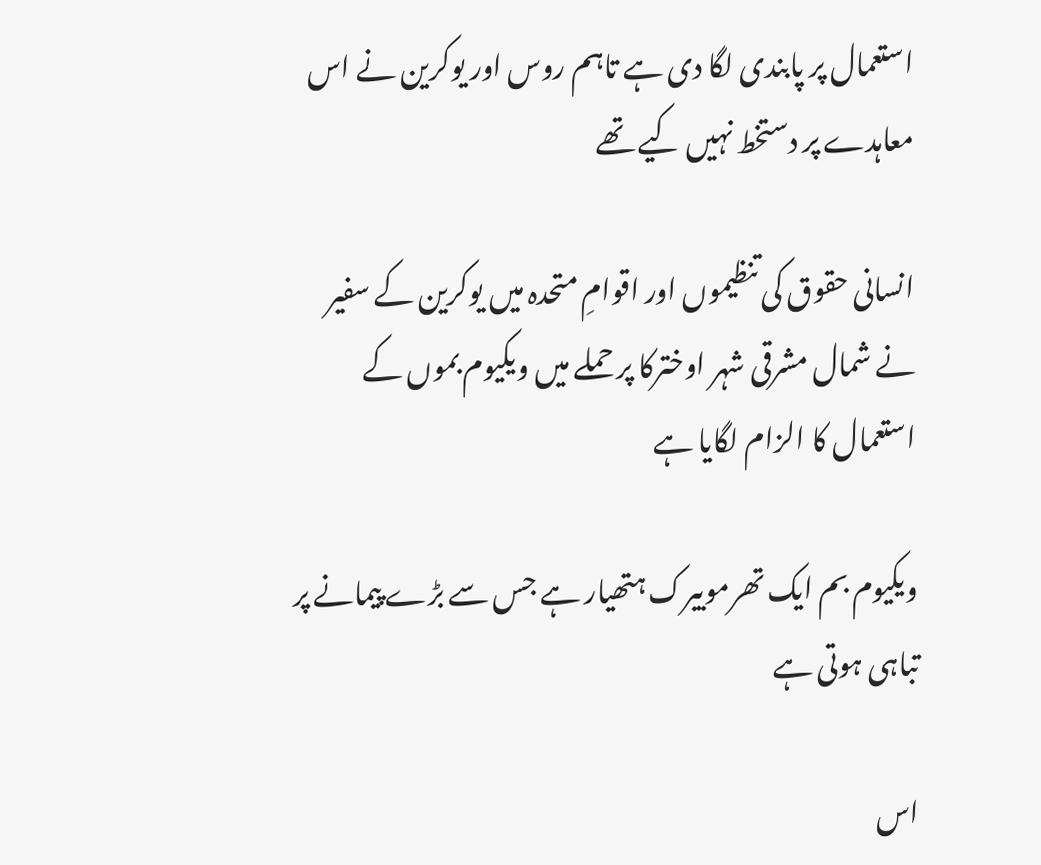استعمال پر پابندی لگا دی ہے تاہم روس اور یوکرین نے اس معاہدے پر دستخط نہیں کیے تھے

انسانی حقوق کی تنظیموں اور اقوامِ متحدہ میں یوکرین کے سفیر نے شمال مشرقی شہر اوخترکا پر حملے میں ویکیوم بموں کے استعمال کا الزام لگایا ہے

ویکیوم بم ایک تھرموبیرک ہتھیار ہے جس سے بڑے پیمانے پر تباہی ہوتی ہے

اس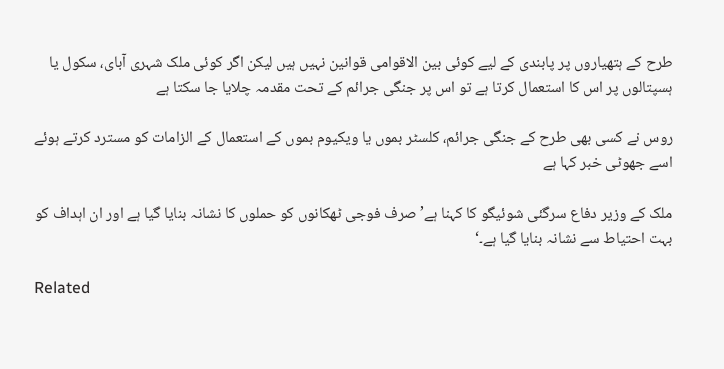طرح کے ہتھیاروں پر پابندی کے لیے کوئی بین الاقوامی قوانین نہیں ہیں لیکن اگر کوئی ملک شہری آبای، سکول یا ہسپتالوں پر اس کا استعمال کرتا ہے تو اس پر جنگی جرائم کے تحت مقدمہ چلایا جا سکتا ہے

روس نے کسی بھی طرح کے جنگی جرائم، کلسٹر بموں یا ویکیوم بموں کے استعمال کے الزامات کو مسترد کرتے ہوئے اسے جھوٹی خبر کہا ہے

ملک کے وزیر دفاع سرگئی شوئیگو کا کہنا ہے’ صرف فوجی ٹھکانوں کو حملوں کا نشانہ بنایا گیا ہے اور ان اہداف کو بہت احتیاط سے نشانہ بنایا گیا ہے۔‘

Related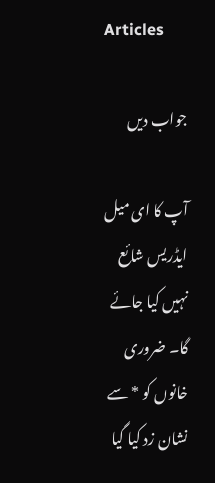Articles

جواب دیں

آپ کا ای میل ایڈریس شائع نہیں کیا جائے گا۔ ضروری خانوں کو * سے نشان زد کیا گیا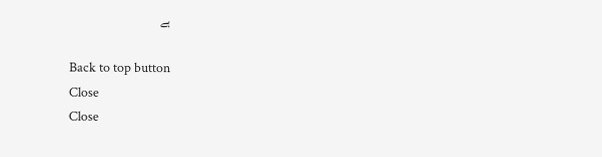ہے

Back to top button
Close
Close